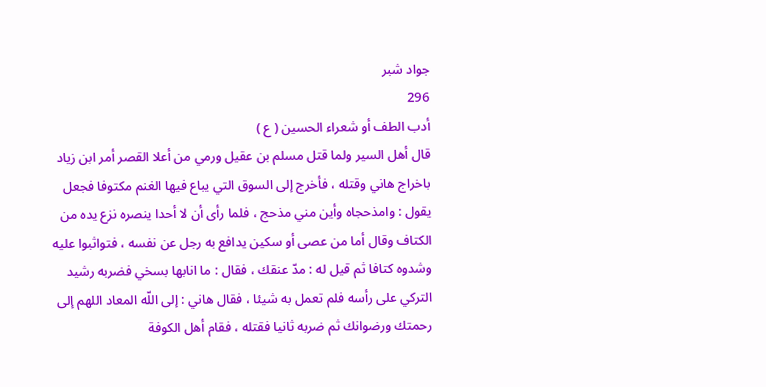جواد شبر
296
أدب الطف أو شعراء الحسين ( ع )
قال أهل السير ولما قتل مسلم بن عقيل ورمي من أعلا القصر أمر ابن زياد باخراج هاني وقتله ، فأخرج إلى السوق التي يباع فيها الغنم مكتوفا فجعل يقول : وامذحجاه وأين مني مذحج ، فلما رأى أن لا أحدا ينصره نزع يده من الكتاف وقال أما من عصى أو سكين يدافع به رجل عن نفسه ، فتواثبوا عليه وشدوه كتافا ثم قيل له : مدّ عنقك ، فقال : ما انابها بسخي فضربه رشيد التركي على رأسه فلم تعمل به شيئا ، فقال هاني : إلى اللّه المعاد اللهم إلى رحمتك ورضوانك ثم ضربه ثانيا فقتله ، فقام أهل الكوفة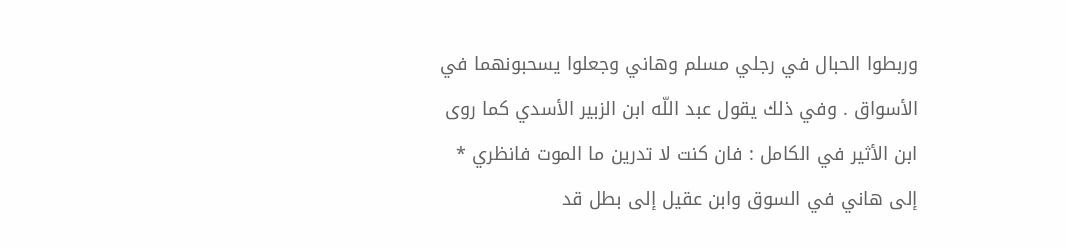وربطوا الحبال في رجلي مسلم وهاني وجعلوا يسحبونهما في الأسواق . وفي ذلك يقول عبد اللّه ابن الزبير الأسدي كما روى ابن الأثير في الكامل : فان كنت لا تدرين ما الموت فانظري * إلى هاني في السوق وابن عقيل إلى بطل قد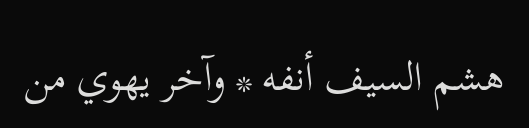هشم السيف أنفه * وآخر يهوي من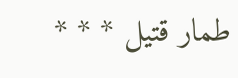طمار قتيل * * *